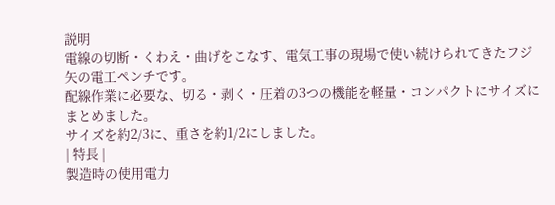説明
電線の切断・くわえ・曲げをこなす、電気工事の現場で使い続けられてきたフジ矢の電工ペンチです。
配線作業に必要な、切る・剥く・圧着の3つの機能を軽量・コンパクトにサイズにまとめました。
サイズを約2/3に、重さを約1/2にしました。
| 特長 |
製造時の使用電力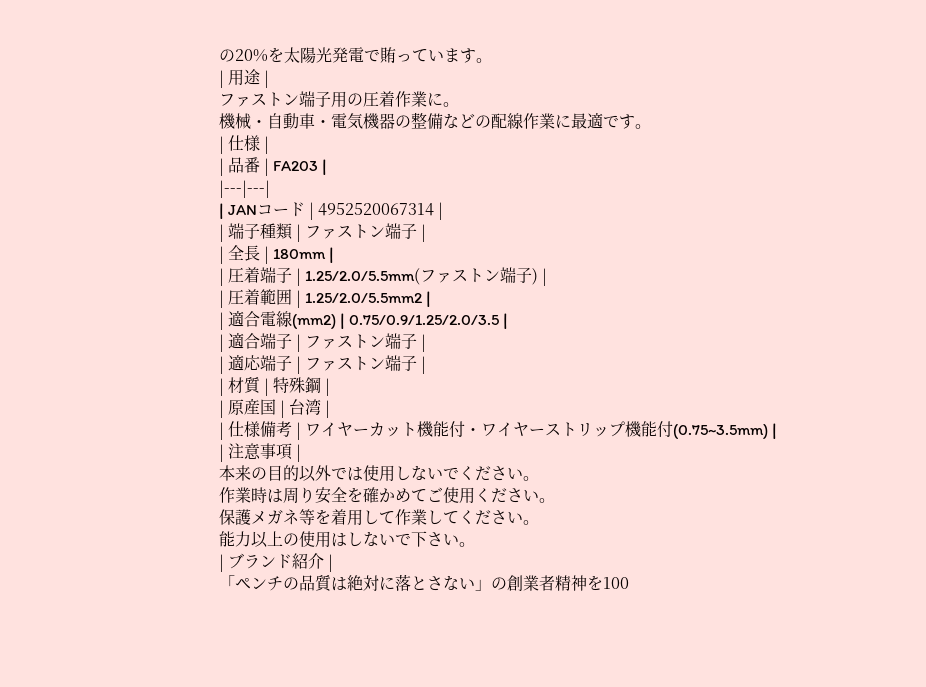の20%を太陽光発電で賄っています。
| 用途 |
ファストン端子用の圧着作業に。
機械・自動車・電気機器の整備などの配線作業に最適です。
| 仕様 |
| 品番 | FA203 |
|---|---|
| JANコード | 4952520067314 |
| 端子種類 | ファストン端子 |
| 全長 | 180mm |
| 圧着端子 | 1.25/2.0/5.5mm(ファストン端子) |
| 圧着範囲 | 1.25/2.0/5.5mm2 |
| 適合電線(mm2) | 0.75/0.9/1.25/2.0/3.5 |
| 適合端子 | ファストン端子 |
| 適応端子 | ファストン端子 |
| 材質 | 特殊鋼 |
| 原産国 | 台湾 |
| 仕様備考 | ワイヤーカット機能付・ワイヤーストリップ機能付(0.75~3.5mm) |
| 注意事項 |
本来の目的以外では使用しないでください。
作業時は周り安全を確かめてご使用ください。
保護メガネ等を着用して作業してください。
能力以上の使用はしないで下さい。
| ブランド紹介 |
「ペンチの品質は絶対に落とさない」の創業者精神を100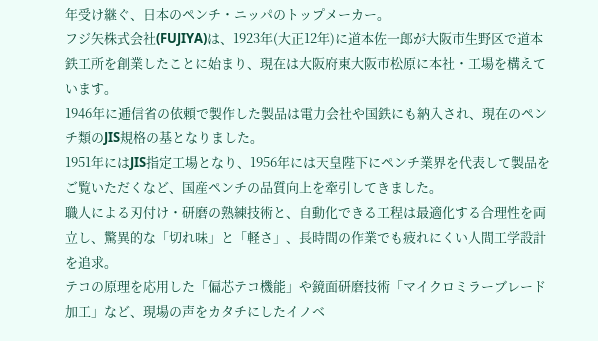年受け継ぐ、日本のペンチ・ニッパのトップメーカー。
フジ矢株式会社(FUJIYA)は、1923年(大正12年)に道本佐一郎が大阪市生野区で道本鉄工所を創業したことに始まり、現在は大阪府東大阪市松原に本社・工場を構えています。
1946年に逓信省の依頼で製作した製品は電力会社や国鉄にも納入され、現在のペンチ類のJIS規格の基となりました。
1951年にはJIS指定工場となり、1956年には天皇陛下にペンチ業界を代表して製品をご覧いただくなど、国産ペンチの品質向上を牽引してきました。
職人による刃付け・研磨の熟練技術と、自動化できる工程は最適化する合理性を両立し、驚異的な「切れ味」と「軽さ」、長時間の作業でも疲れにくい人間工学設計を追求。
テコの原理を応用した「偏芯テコ機能」や鏡面研磨技術「マイクロミラーブレード加工」など、現場の声をカタチにしたイノベ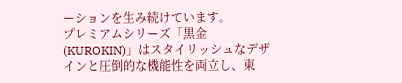ーションを生み続けています。
プレミアムシリーズ「黒金(KUROKIN)」はスタイリッシュなデザインと圧倒的な機能性を両立し、東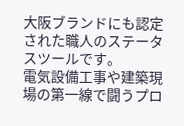大阪ブランドにも認定された職人のステータスツールです。
電気設備工事や建築現場の第一線で闘うプロ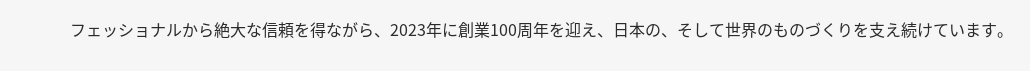フェッショナルから絶大な信頼を得ながら、2023年に創業100周年を迎え、日本の、そして世界のものづくりを支え続けています。